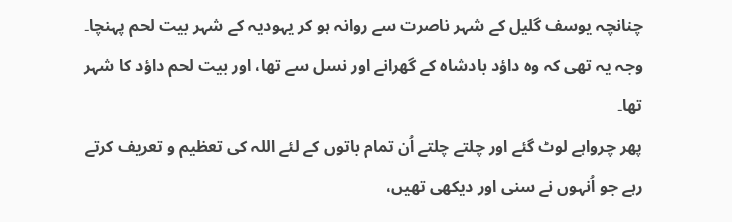چنانچہ یوسف گلیل کے شہر ناصرت سے روانہ ہو کر یہودیہ کے شہر بیت لحم پہنچا۔ وجہ یہ تھی کہ وہ داؤد بادشاہ کے گھرانے اور نسل سے تھا، اور بیت لحم داؤد کا شہر تھا۔
پھر چرواہے لوٹ گئے اور چلتے چلتے اُن تمام باتوں کے لئے اللہ کی تعظیم و تعریف کرتے رہے جو اُنہوں نے سنی اور دیکھی تھیں،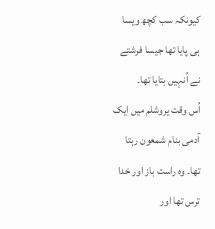کیونکہ سب کچھ ویسا ہی پایا تھا جیسا فرشتے نے اُنہیں بتایا تھا۔
اُس وقت یروشلم میں ایک آدمی بنام شمعون رہتا تھا۔ وہ راست باز اور خدا ترس تھا اور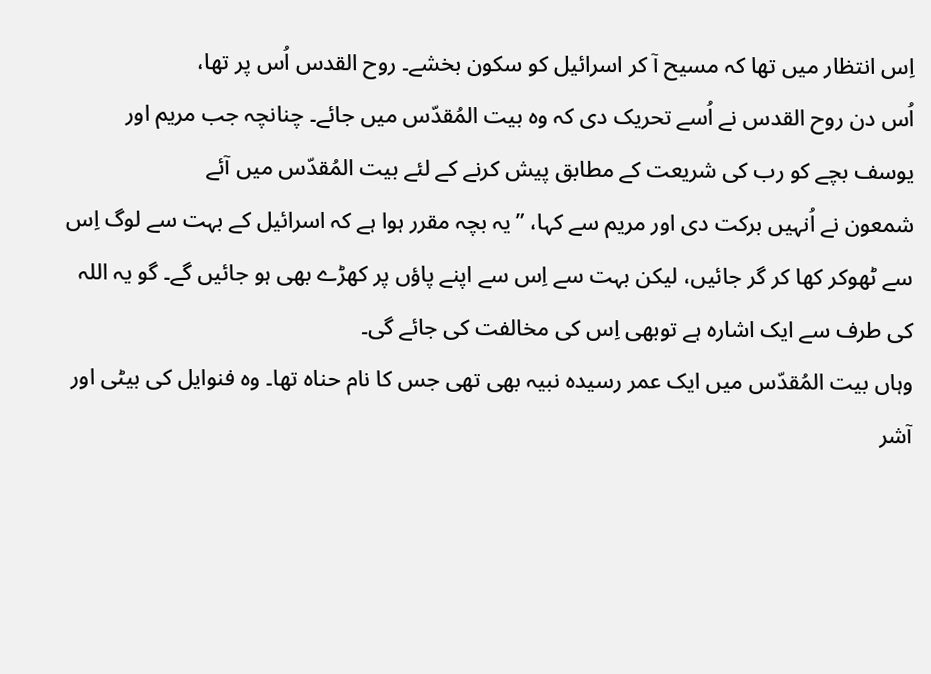اِس انتظار میں تھا کہ مسیح آ کر اسرائیل کو سکون بخشے۔ روح القدس اُس پر تھا،
اُس دن روح القدس نے اُسے تحریک دی کہ وہ بیت المُقدّس میں جائے۔ چنانچہ جب مریم اور یوسف بچے کو رب کی شریعت کے مطابق پیش کرنے کے لئے بیت المُقدّس میں آئے
شمعون نے اُنہیں برکت دی اور مریم سے کہا، ”یہ بچہ مقرر ہوا ہے کہ اسرائیل کے بہت سے لوگ اِس سے ٹھوکر کھا کر گر جائیں، لیکن بہت سے اِس سے اپنے پاؤں پر کھڑے بھی ہو جائیں گے۔ گو یہ اللہ کی طرف سے ایک اشارہ ہے توبھی اِس کی مخالفت کی جائے گی۔
وہاں بیت المُقدّس میں ایک عمر رسیدہ نبیہ بھی تھی جس کا نام حناہ تھا۔ وہ فنوایل کی بیٹی اور آشر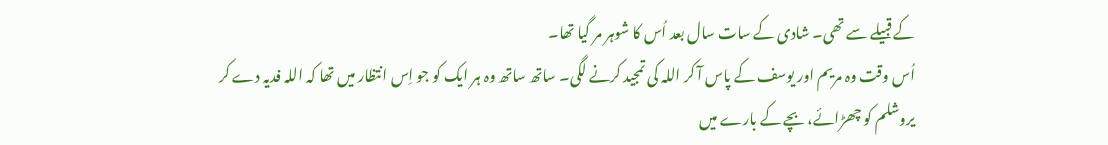کے قبیلے سے تھی۔ شادی کے سات سال بعد اُس کا شوہر مر گیا تھا۔
اُس وقت وہ مریم اور یوسف کے پاس آ کر اللہ کی تمجید کرنے لگی۔ ساتھ ساتھ وہ ہر ایک کو جو اِس انتظار میں تھا کہ اللہ فدیہ دے کر یروشلم کو چھڑائے، بچے کے بارے میں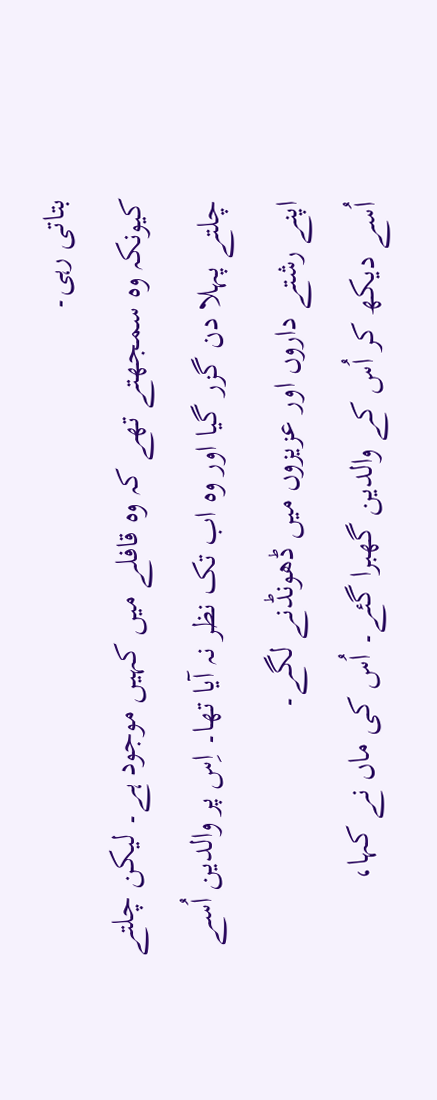بتاتی رہی۔
کیونکہ وہ سمجھتے تھے کہ وہ قافلے میں کہیں موجود ہے۔ لیکن چلتے چلتے پہلا دن گزر گیا اور وہ اب تک نظر نہ آیا تھا۔ اِس پر والدین اُسے اپنے رشتے داروں اور عزیزوں میں ڈھونڈنے لگے۔
اُسے دیکھ کر اُس کے والدین گھبرا گئے۔ اُس کی ماں نے کہا،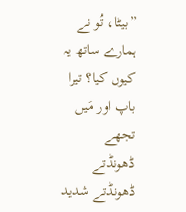”بیٹا، تُو نے ہمارے ساتھ یہ کیوں کیا؟ تیرا باپ اور مَیں تجھے ڈھونڈتے ڈھونڈتے شدید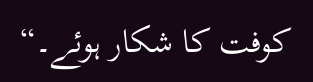کوفت کا شکار ہوئے۔“